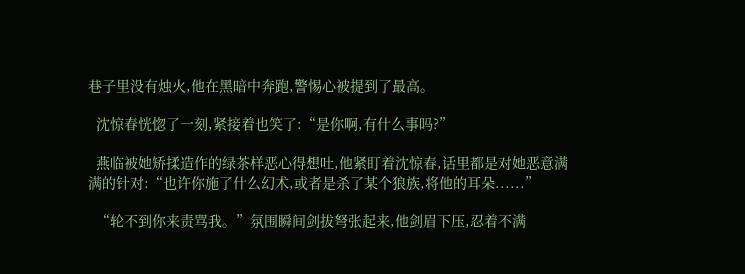巷子里没有烛火,他在黑暗中奔跑,警惕心被提到了最高。

  沈惊春恍惚了一刻,紧接着也笑了:“是你啊,有什么事吗?”

  燕临被她矫揉造作的绿茶样恶心得想吐,他紧盯着沈惊春,话里都是对她恶意满满的针对:“也许你施了什么幻术,或者是杀了某个狼族,将他的耳朵......”

  “轮不到你来责骂我。”氛围瞬间剑拔弩张起来,他剑眉下压,忍着不满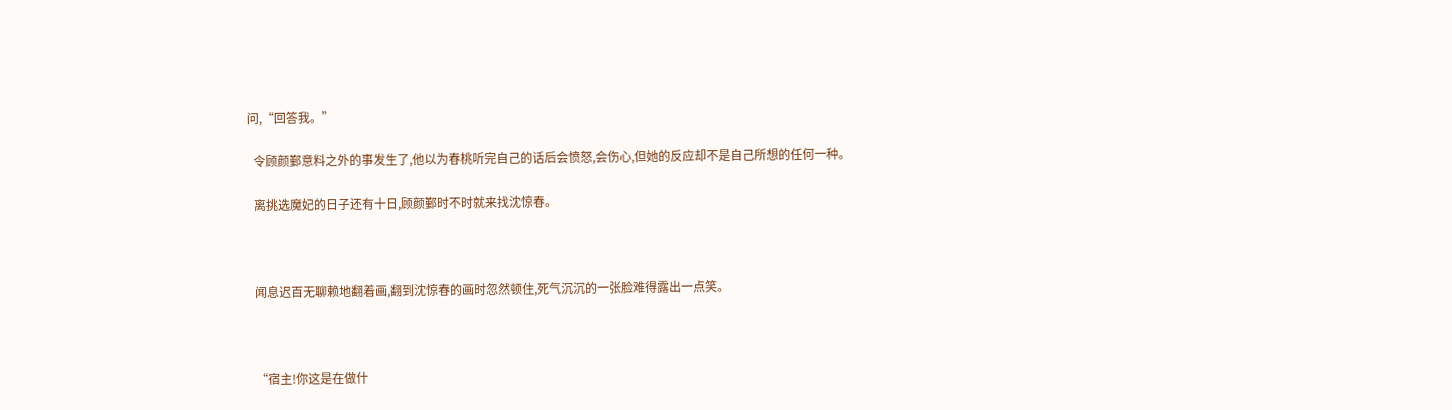问,“回答我。”

  令顾颜鄞意料之外的事发生了,他以为春桃听完自己的话后会愤怒,会伤心,但她的反应却不是自己所想的任何一种。

  离挑选魔妃的日子还有十日,顾颜鄞时不时就来找沈惊春。



  闻息迟百无聊赖地翻着画,翻到沈惊春的画时忽然顿住,死气沉沉的一张脸难得露出一点笑。



  “宿主!你这是在做什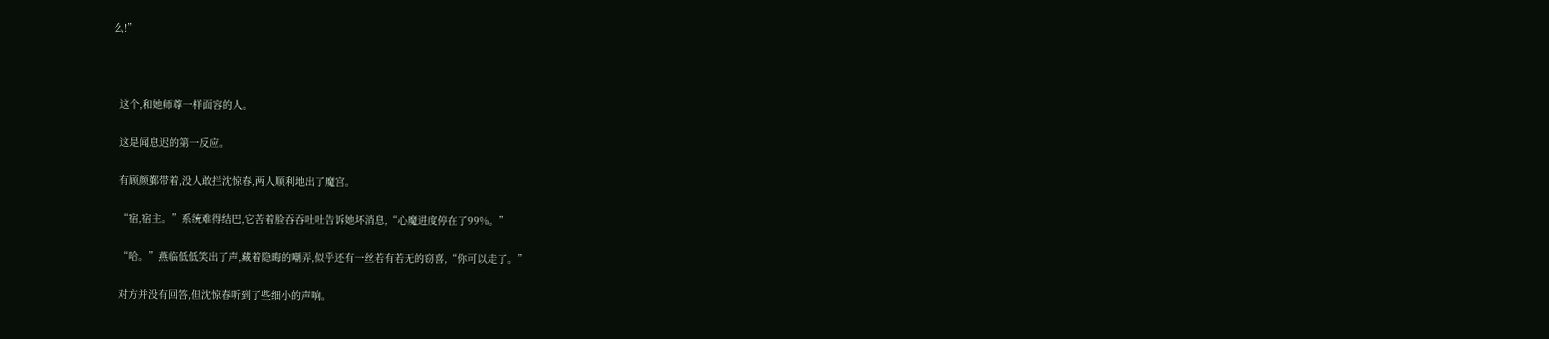么!”



  这个,和她师尊一样面容的人。

  这是闻息迟的第一反应。

  有顾颜鄞带着,没人敢拦沈惊春,两人顺利地出了魔宫。

  “宿,宿主。”系统难得结巴,它苦着脸吞吞吐吐告诉她坏消息,“心魔进度停在了99%。”

  “哈。”燕临低低笑出了声,藏着隐晦的嘲弄,似乎还有一丝若有若无的窃喜,“你可以走了。”

  对方并没有回答,但沈惊春听到了些细小的声响。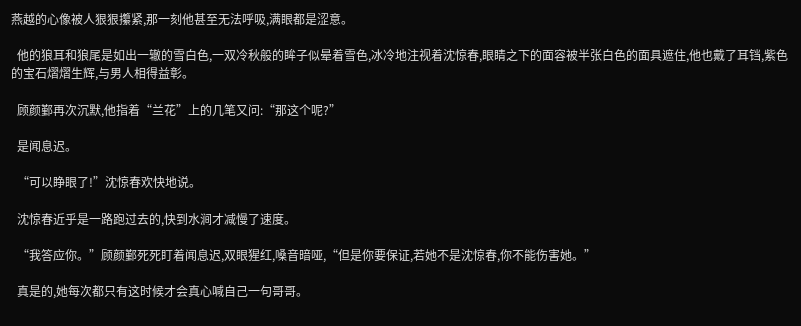燕越的心像被人狠狠攥紧,那一刻他甚至无法呼吸,满眼都是涩意。

  他的狼耳和狼尾是如出一辙的雪白色,一双冷秋般的眸子似晕着雪色,冰冷地注视着沈惊春,眼睛之下的面容被半张白色的面具遮住,他也戴了耳铛,紫色的宝石熠熠生辉,与男人相得益彰。

  顾颜鄞再次沉默,他指着“兰花”上的几笔又问:“那这个呢?”

  是闻息迟。

  “可以睁眼了!”沈惊春欢快地说。

  沈惊春近乎是一路跑过去的,快到水涧才减慢了速度。

  “我答应你。”顾颜鄞死死盯着闻息迟,双眼猩红,嗓音暗哑,“但是你要保证,若她不是沈惊春,你不能伤害她。”

  真是的,她每次都只有这时候才会真心喊自己一句哥哥。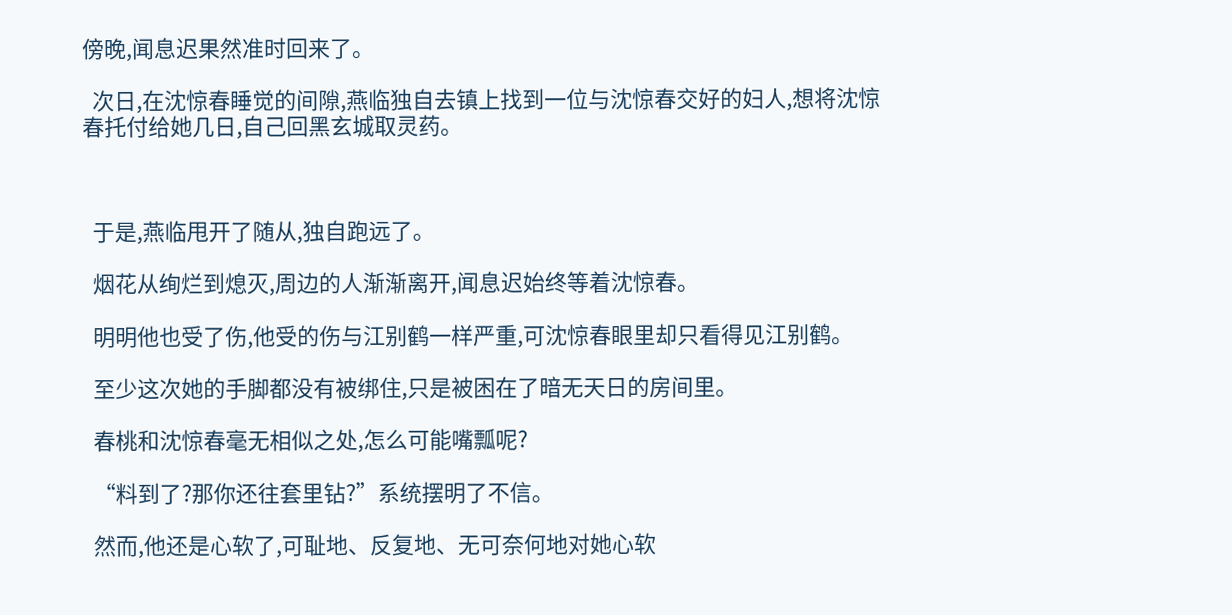傍晚,闻息迟果然准时回来了。

  次日,在沈惊春睡觉的间隙,燕临独自去镇上找到一位与沈惊春交好的妇人,想将沈惊春托付给她几日,自己回黑玄城取灵药。



  于是,燕临甩开了随从,独自跑远了。

  烟花从绚烂到熄灭,周边的人渐渐离开,闻息迟始终等着沈惊春。

  明明他也受了伤,他受的伤与江别鹤一样严重,可沈惊春眼里却只看得见江别鹤。

  至少这次她的手脚都没有被绑住,只是被困在了暗无天日的房间里。

  春桃和沈惊春毫无相似之处,怎么可能嘴瓢呢?

  “料到了?那你还往套里钻?”系统摆明了不信。

  然而,他还是心软了,可耻地、反复地、无可奈何地对她心软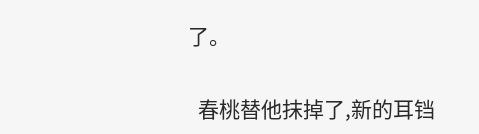了。

  春桃替他抹掉了,新的耳铛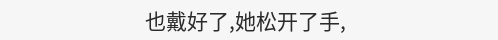也戴好了,她松开了手,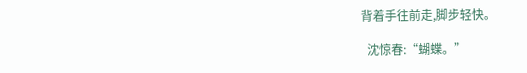背着手往前走,脚步轻快。

  沈惊春:“蝴蝶。”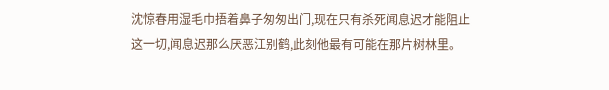沈惊春用湿毛巾捂着鼻子匆匆出门,现在只有杀死闻息迟才能阻止这一切,闻息迟那么厌恶江别鹤,此刻他最有可能在那片树林里。